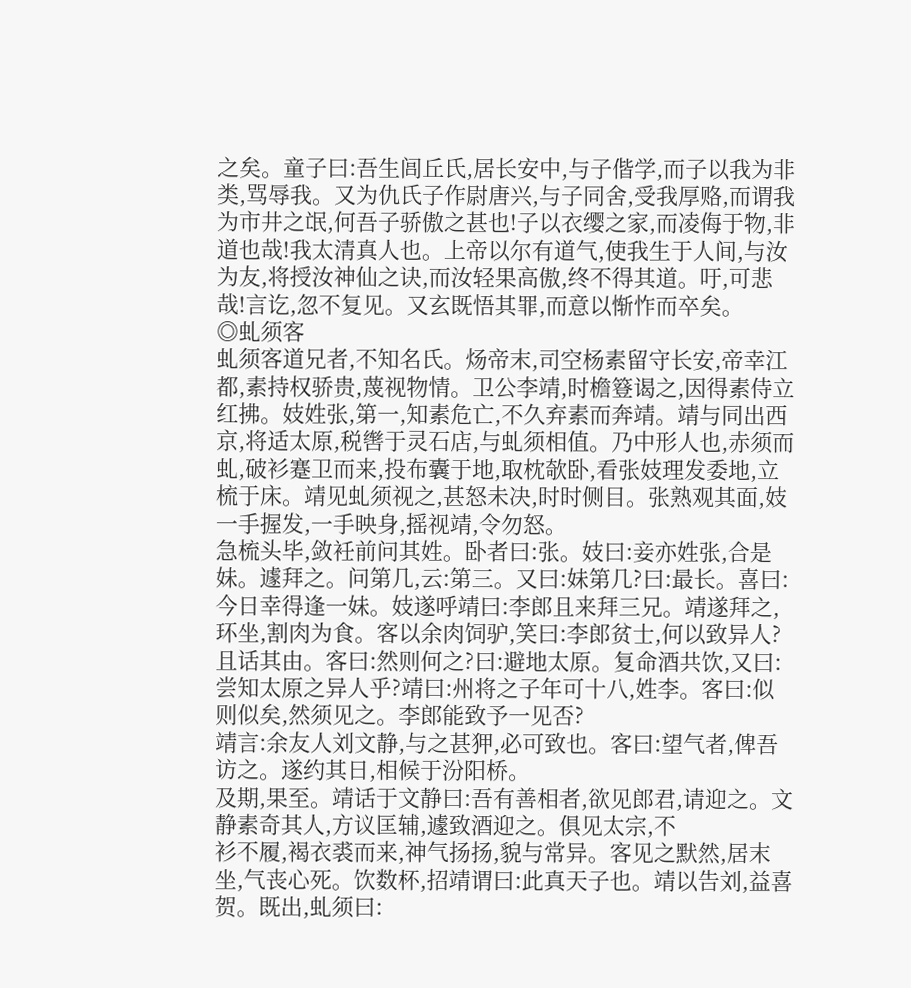之矣。童子曰:吾生闾丘氏,居长安中,与子偕学,而子以我为非类,骂辱我。又为仇氏子作尉唐兴,与子同舍,受我厚赂,而谓我为市井之氓,何吾子骄傲之甚也!子以衣缨之家,而凌侮于物,非道也哉!我太清真人也。上帝以尔有道气,使我生于人间,与汝为友,将授汝神仙之诀,而汝轻果高傲,终不得其道。吁,可悲哉!言讫,忽不复见。又玄既悟其罪,而意以惭怍而卒矣。
◎虬须客
虬须客道兄者,不知名氏。炀帝末,司空杨素留守长安,帝幸江都,素持权骄贵,蔑视物情。卫公李靖,时檐簦谒之,因得素侍立红拂。妓姓张,第一,知素危亡,不久弃素而奔靖。靖与同出西京,将适太原,税辔于灵石店,与虬须相值。乃中形人也,赤须而虬,破衫蹇卫而来,投布囊于地,取枕欹卧,看张妓理发委地,立梳于床。靖见虬须视之,甚怒未决,时时侧目。张熟观其面,妓一手握发,一手映身,摇视靖,令勿怒。
急梳头毕,敛衽前问其姓。卧者曰:张。妓曰:妾亦姓张,合是妹。遽拜之。问第几,云:第三。又曰:妹第几?曰:最长。喜曰:今日幸得逢一妹。妓遂呼靖曰:李郎且来拜三兄。靖遂拜之,环坐,割肉为食。客以余肉饲驴,笑曰:李郎贫士,何以致异人?且话其由。客曰:然则何之?曰:避地太原。复命酒共饮,又曰:尝知太原之异人乎?靖曰:州将之子年可十八,姓李。客曰:似则似矣,然须见之。李郎能致予一见否?
靖言:余友人刘文静,与之甚狎,必可致也。客曰:望气者,俾吾访之。遂约其日,相候于汾阳桥。
及期,果至。靖话于文静曰:吾有善相者,欲见郎君,请迎之。文静素奇其人,方议匡辅,遽致酒迎之。俱见太宗,不
衫不履,褐衣裘而来,神气扬扬,貌与常异。客见之默然,居末坐,气丧心死。饮数杯,招靖谓曰:此真天子也。靖以告刘,益喜贺。既出,虬须曰: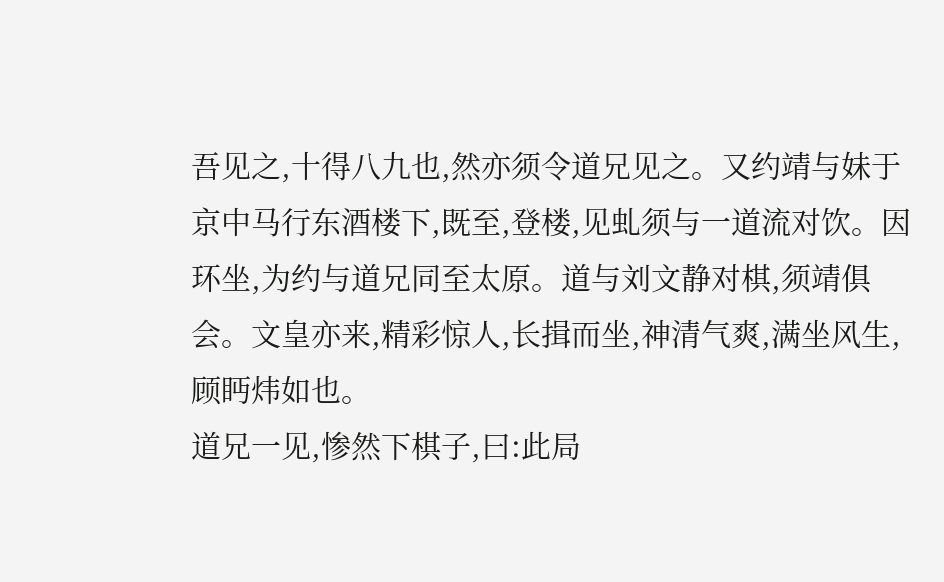吾见之,十得八九也,然亦须令道兄见之。又约靖与妹于京中马行东酒楼下,既至,登楼,见虬须与一道流对饮。因环坐,为约与道兄同至太原。道与刘文静对棋,须靖俱会。文皇亦来,精彩惊人,长揖而坐,神清气爽,满坐风生,顾眄炜如也。
道兄一见,惨然下棋子,曰:此局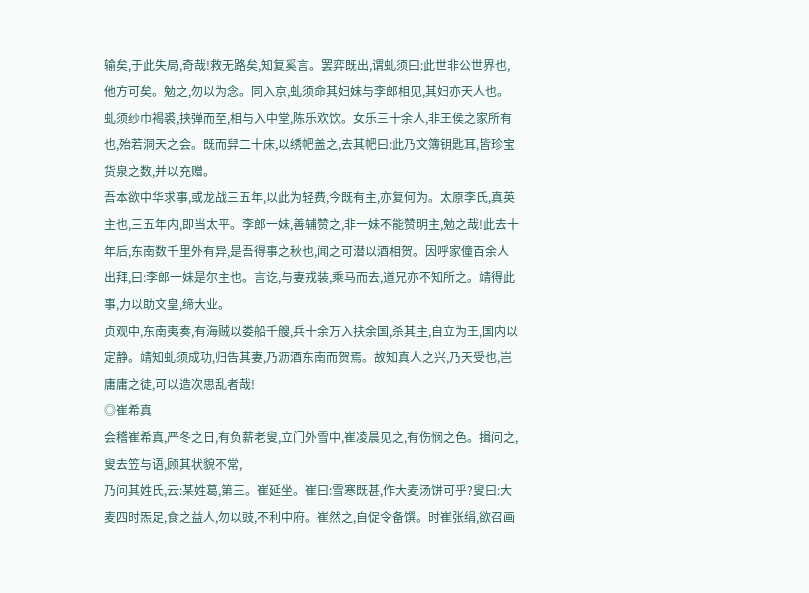输矣,于此失局,奇哉!救无路矣,知复奚言。罢弈既出,谓虬须曰:此世非公世界也,他方可矣。勉之,勿以为念。同入京,虬须命其妇妹与李郎相见,其妇亦天人也。虬须纱巾褐裘,挟弹而至,相与入中堂,陈乐欢饮。女乐三十余人,非王侯之家所有也,殆若洞天之会。既而舁二十床,以绣帊盖之,去其帊曰:此乃文簿钥匙耳,皆珍宝货泉之数,并以充赠。
吾本欲中华求事,或龙战三五年,以此为轻费,今既有主,亦复何为。太原李氏,真英主也,三五年内,即当太平。李郎一妹,善辅赞之,非一妹不能赞明主,勉之哉!此去十年后,东南数千里外有异,是吾得事之秋也,闻之可潜以酒相贺。因呼家僮百余人出拜,曰:李郎一妹是尔主也。言讫,与妻戎装,乘马而去,道兄亦不知所之。靖得此事,力以助文皇,缔大业。
贞观中,东南夷奏,有海贼以娄船千艘,兵十余万入扶余国,杀其主,自立为王,国内以定静。靖知虬须成功,归告其妻,乃沥酒东南而贺焉。故知真人之兴,乃天受也,岂庸庸之徒,可以造次思乱者哉!
◎崔希真
会稽崔希真,严冬之日,有负薪老叟,立门外雪中,崔凌晨见之,有伤悯之色。揖问之,叟去笠与语,顾其状貌不常,
乃问其姓氏,云:某姓葛,第三。崔延坐。崔曰:雪寒既甚,作大麦汤饼可乎?叟曰:大麦四时炁足,食之益人,勿以豉,不利中府。崔然之,自促令备馔。时崔张绢,欲召画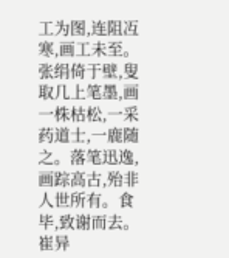工为图,连阻冱寒,画工未至。张绢倚于壁,叟取几上笔墨,画一株枯松,一采药道士,一鹿随之。落笔迅逸,画踪高古,殆非人世所有。食毕,致谢而去。崔异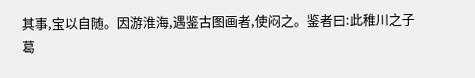其事,宝以自随。因游淮海,遇鉴古图画者,使闷之。鉴者曰:此稚川之子葛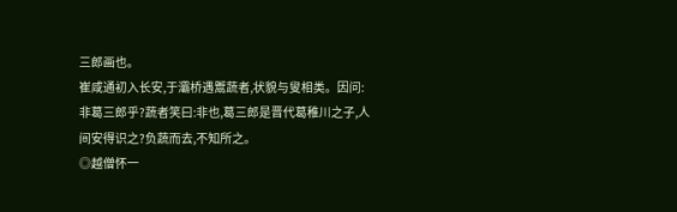三郎画也。
崔咸通初入长安,于灞桥遇鬻蔬者,状貌与叟相类。因问:非葛三郎乎?蔬者笑曰:非也,葛三郎是晋代葛稚川之子,人间安得识之?负蔬而去,不知所之。
◎越僧怀一